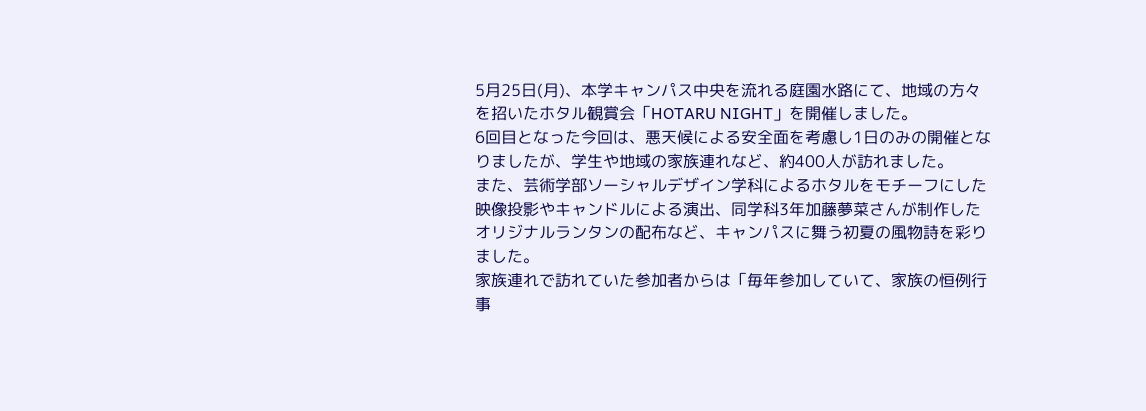5月25日(月)、本学キャンパス中央を流れる庭園水路にて、地域の方々を招いたホタル観賞会「HOTARU NIGHT」を開催しました。
6回目となった今回は、悪天候による安全面を考慮し1日のみの開催となりましたが、学生や地域の家族連れなど、約400人が訪れました。
また、芸術学部ソーシャルデザイン学科によるホタルをモチーフにした映像投影やキャンドルによる演出、同学科3年加藤夢菜さんが制作したオリジナルランタンの配布など、キャンパスに舞う初夏の風物詩を彩りました。
家族連れで訪れていた参加者からは「毎年参加していて、家族の恒例行事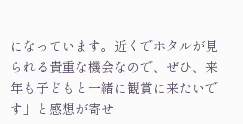になっています。近くでホタルが見られる貴重な機会なので、ぜひ、来年も子どもと一緒に観賞に来たいです」と感想が寄せ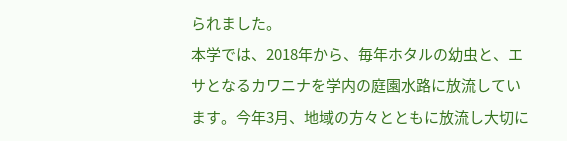られました。
本学では、2018年から、毎年ホタルの幼虫と、エサとなるカワニナを学内の庭園水路に放流しています。今年3月、地域の方々とともに放流し大切に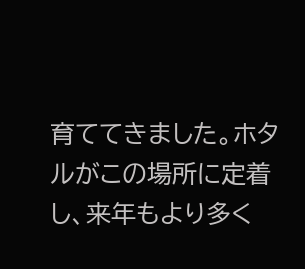育ててきました。ホタルがこの場所に定着し、来年もより多く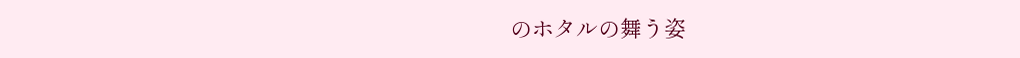のホタルの舞う姿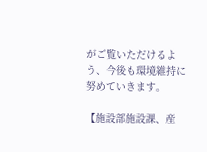がご覧いただけるよう、今後も環境維持に努めていきます。

【施設部施設課、産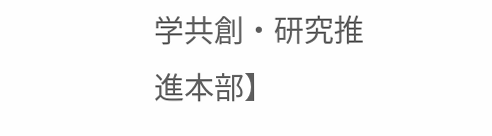学共創・研究推進本部】